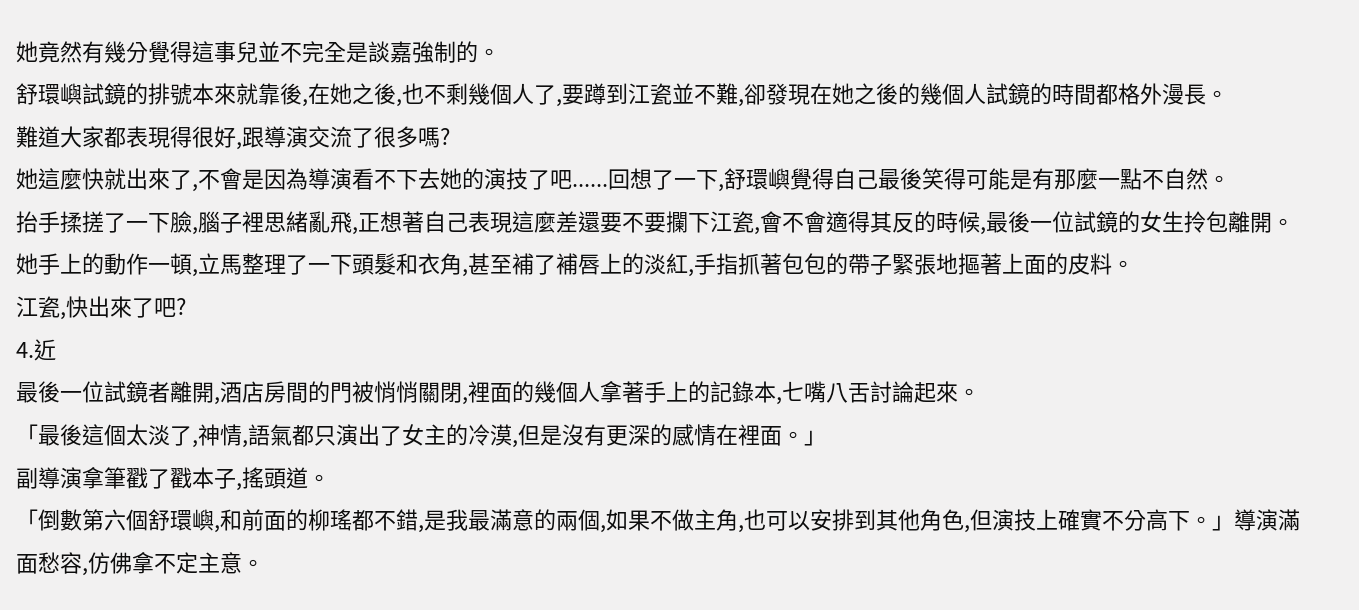她竟然有幾分覺得這事兒並不完全是談嘉強制的。
舒環嶼試鏡的排號本來就靠後,在她之後,也不剩幾個人了,要蹲到江瓷並不難,卻發現在她之後的幾個人試鏡的時間都格外漫長。
難道大家都表現得很好,跟導演交流了很多嗎?
她這麼快就出來了,不會是因為導演看不下去她的演技了吧......回想了一下,舒環嶼覺得自己最後笑得可能是有那麼一點不自然。
抬手揉搓了一下臉,腦子裡思緒亂飛,正想著自己表現這麼差還要不要攔下江瓷,會不會適得其反的時候,最後一位試鏡的女生拎包離開。
她手上的動作一頓,立馬整理了一下頭髮和衣角,甚至補了補唇上的淡紅,手指抓著包包的帶子緊張地摳著上面的皮料。
江瓷,快出來了吧?
4.近
最後一位試鏡者離開,酒店房間的門被悄悄關閉,裡面的幾個人拿著手上的記錄本,七嘴八舌討論起來。
「最後這個太淡了,神情,語氣都只演出了女主的冷漠,但是沒有更深的感情在裡面。」
副導演拿筆戳了戳本子,搖頭道。
「倒數第六個舒環嶼,和前面的柳瑤都不錯,是我最滿意的兩個,如果不做主角,也可以安排到其他角色,但演技上確實不分高下。」導演滿面愁容,仿佛拿不定主意。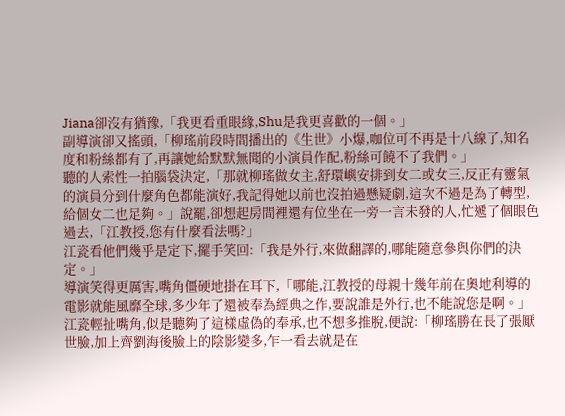Jiana卻沒有猶豫,「我更看重眼緣,Shu是我更喜歡的一個。」
副導演卻又搖頭,「柳瑤前段時間播出的《生世》小爆,咖位可不再是十八線了,知名度和粉絲都有了,再讓她給默默無聞的小演員作配,粉絲可饒不了我們。」
聽的人索性一拍腦袋決定,「那就柳瑤做女主,舒環嶼安排到女二或女三,反正有靈氣的演員分到什麼角色都能演好,我記得她以前也沒拍過懸疑劇,這次不過是為了轉型,給個女二也足夠。」說罷,卻想起房間裡還有位坐在一旁一言未發的人,忙遞了個眼色過去,「江教授,您有什麼看法嗎?」
江瓷看他們幾乎是定下,擺手笑回:「我是外行,來做翻譯的,哪能隨意參與你們的決定。」
導演笑得更厲害,嘴角僵硬地掛在耳下,「哪能,江教授的母親十幾年前在奧地利導的電影就能風靡全球,多少年了還被奉為經典之作,要說誰是外行,也不能說您是啊。」
江瓷輕扯嘴角,似是聽夠了這樣虛偽的奉承,也不想多推脫,便說:「柳瑤勝在長了張厭世臉,加上齊劉海後臉上的陰影變多,乍一看去就是在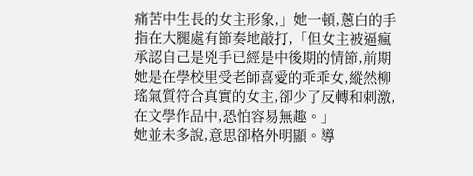痛苦中生長的女主形象,」她一頓,蔥白的手指在大腿處有節奏地敲打,「但女主被逼瘋承認自己是兇手已經是中後期的情節,前期她是在學校里受老師喜愛的乖乖女,縱然柳瑤氣質符合真實的女主,卻少了反轉和刺激,在文學作品中,恐怕容易無趣。」
她並未多說,意思卻格外明顯。導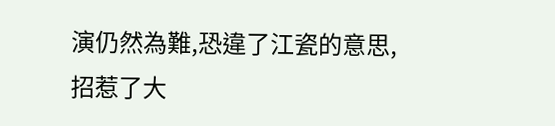演仍然為難,恐違了江瓷的意思,招惹了大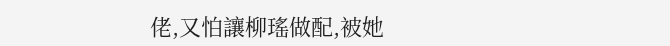佬,又怕讓柳瑤做配,被她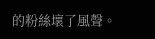的粉絲壞了風聲。